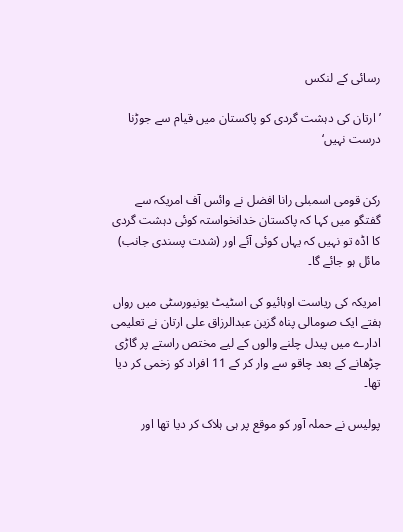رسائی کے لنکس

’ ارتان کی دہشت گردی کو پاکستان میں قیام سے جوڑنا درست نہیں‘


رکن قومی اسمبلی رانا افضل نے وائس آف امریکہ سے گفتگو میں کہا کہ پاکستان خدانخواستہ کوئی دہشت گردی کا اڈہ تو نہیں کہ یہاں کوئی آئے اور (شدت پسندی جانب) مائل ہو جائے گا۔

امریکہ کی ریاست اوہائیو کی اسٹیٹ یونیورسٹی میں رواں ہفتے ایک صومالی پناہ گزین عبدالرزاق علی ارتان نے تعلیمی ادارے میں پیدل چلنے والوں کے لیے مختص راستے پر گاڑی چڑھانے کے بعد چاقو سے وار کر کے 11 افراد کو زخمی کر دیا تھا۔

پولیس نے حملہ آور کو موقع پر ہی ہلاک کر دیا تھا اور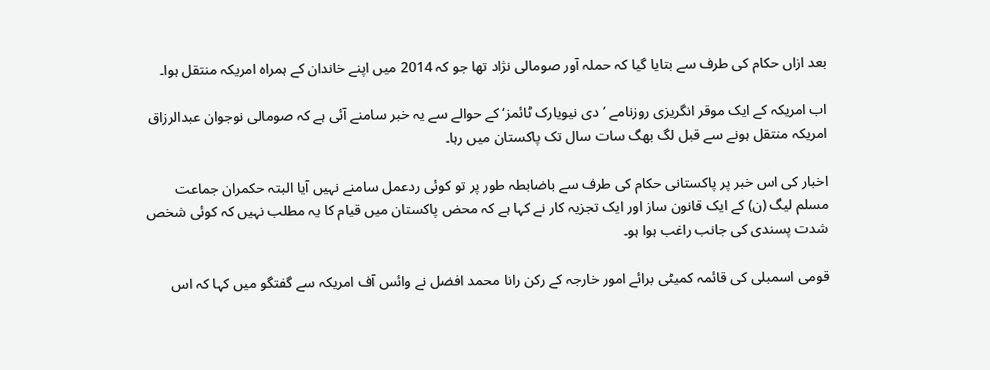بعد ازاں حکام کی طرف سے بتایا گیا کہ حملہ آور صومالی نژاد تھا جو کہ 2014 میں اپنے خاندان کے ہمراہ امریکہ منتقل ہوا۔

اب امریکہ کے ایک موقر انگریزی روزنامے ’دی نیویارک ٹائمز‘ کے حوالے سے یہ خبر سامنے آئی ہے کہ صومالی نوجوان عبدالرزاق امریکہ منتقل ہونے سے قبل لگ بھگ سات سال تک پاکستان میں رہا۔

اخبار کی اس خبر پر پاکستانی حکام کی طرف سے باضابطہ طور پر تو کوئی ردعمل سامنے نہیں آیا البتہ حکمران جماعت مسلم لیگ (ن) کے ایک قانون ساز اور ایک تجزیہ کار نے کہا ہے کہ محض پاکستان میں قیام کا یہ مطلب نہیں کہ کوئی شخص شدت پسندی کی جانب راغب ہوا ہو۔

قومی اسمبلی کی قائمہ کمیٹی برائے امور خارجہ کے رکن رانا محمد افضل نے وائس آف امریکہ سے گفتگو میں کہا کہ اس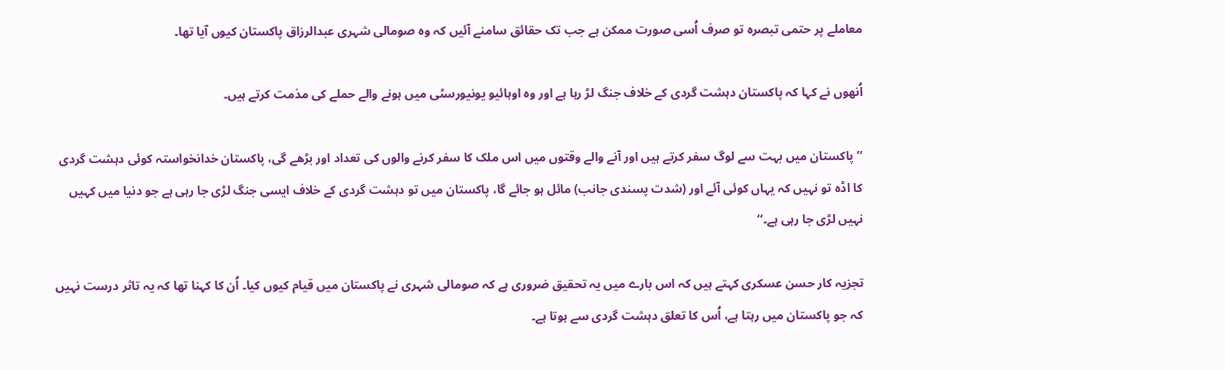معاملے پر حتمی تبصرہ تو صرف اُسی صورت ممکن ہے جب تک حقائق سامنے آئیں کہ وہ صومالی شہری عبدالرزاق پاکستان کیوں آیا تھا۔

اُنھوں نے کہا کہ پاکستان دہشت گردی کے خلاف جنگ لڑ رہا ہے اور وہ اوہائیو یونیورسٹی میں ہونے والے حملے کی مذمت کرتے ہیں۔

’’پاکستان میں بہت سے لوگ سفر کرتے ہیں اور آنے والے وقتوں میں اس ملک کا سفر کرنے والوں کی تعداد اور بڑھے گی، پاکستان خدانخواستہ کوئی دہشت گردی کا اڈہ تو نہیں کہ یہاں کوئی آئے اور (شدت پسندی جانب) مائل ہو جائے گا، پاکستان میں تو دہشت گردی کے خلاف ایسی جنگ لڑی جا رہی ہے جو دنیا میں کہیں نہیں لڑی جا رہی ہے۔‘‘

تجزیہ کار حسن عسکری کہتے ہیں کہ اس بارے میں یہ تحقیق ضروری ہے کہ صومالی شہری نے پاکستان میں قیام کیوں کیا۔ اُن کا کہنا تھا کہ یہ تاثر درست نہیں کہ جو پاکستان میں رہتا ہے، اُس کا تعلق دہشت گردی سے ہوتا ہے۔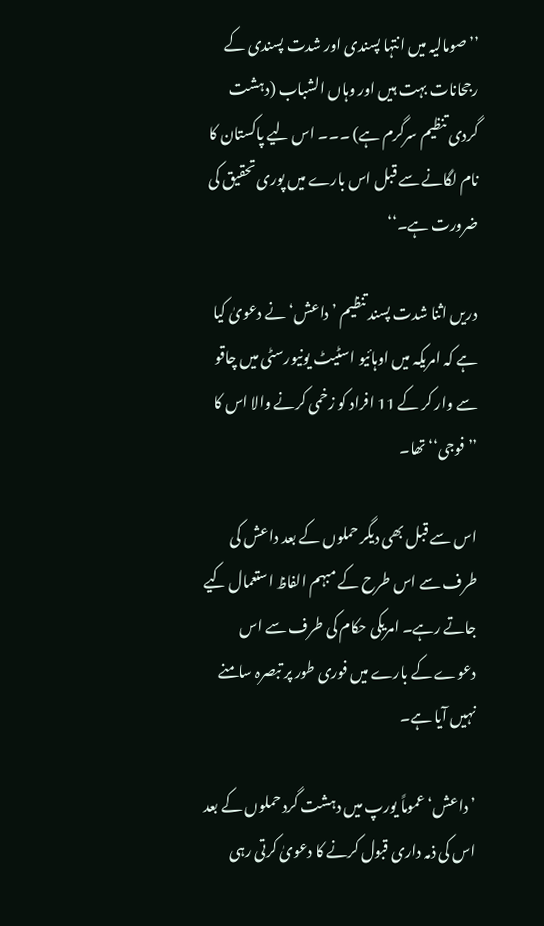’’صومالیہ میں انتہا پسندی اور شدت پسندی کے رجحانات بہت ہیں اور وہاں الشباب (دہشت گردی تنظیم سرگرم ہے) ۔۔۔ اس لیے پاکستان کا نام لگانے سے قبل اس بارے میں پوری تحقیق کی ضرورت ہے۔‘‘

دریں اثنا شدت پسند تنظیم ’داعش‘ نے دعویٰ کیا ہے کہ امریکہ میں اوہائیو اسٹیٹ یونیورسٹی میں چاقو سے وار کر کے 11 افراد کو زخمی کرنے والا اس کا ’’فوجی‘‘ تھا۔

اس سے قبل بھی دیگر حملوں کے بعد داعش کی طرف سے اس طرح کے مبہم الفاظ استعمال کیے جاتے رہے۔ امریکی حکام کی طرف سے اس دعوے کے بارے میں فوری طور پر تبصرہ سامنے نہیں آیا ہے۔

’داعش‘ عموماً یورپ میں دہشت گرد حملوں کے بعد اس کی ذمہ داری قبول کرنے کا دعویٰ کرتی رہی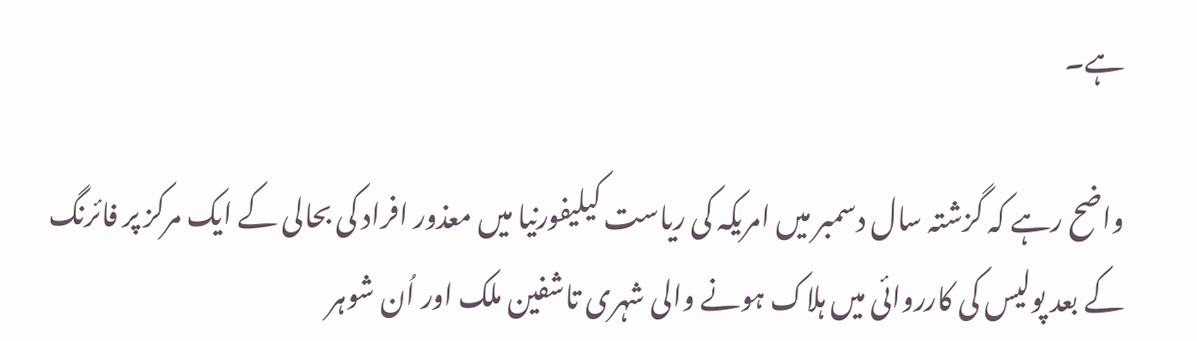ہے۔

واضح رہے کہ گزشتہ سال دسمبر میں امریکہ کی ریاست کیلیفورنیا میں معذور افراد کی بحالی کے ایک مرکز پر فائرنگ کے بعد پولیس کی کارروائی میں ہلاک ہونے والی شہری تاشفین ملک اور اُن شوہر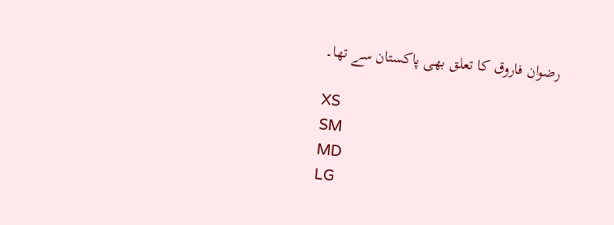رضوان فاروق کا تعلق بھی پاکستان سے تھا۔

XS
SM
MD
LG